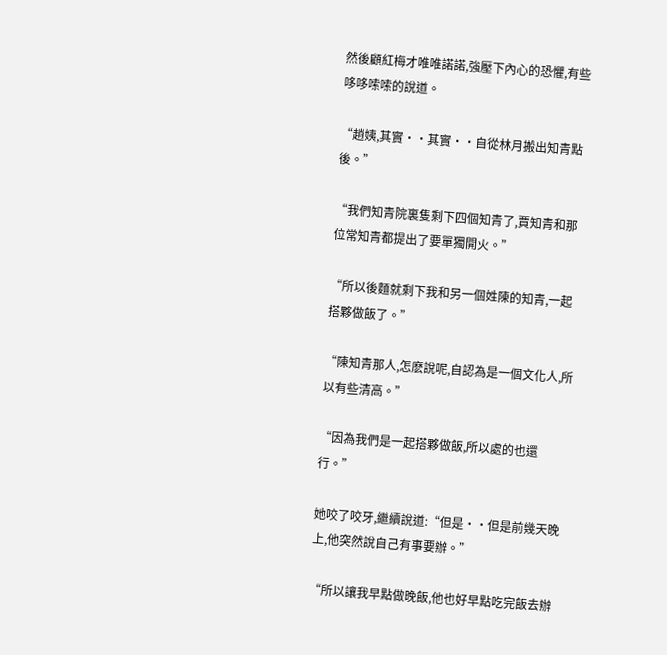然後顧紅梅才唯唯諾諾,強壓下內心的恐懼,有些哆哆嗦嗦的說道。

“趙姨,其實··其實··自從林月搬出知青點後。”

“我們知青院裏隻剩下四個知青了,賈知青和那位常知青都提出了要單獨開火。”

“所以後麵就剩下我和另一個姓陳的知青,一起搭夥做飯了。”

“陳知青那人,怎麽說呢,自認為是一個文化人,所以有些清高。”

“因為我們是一起搭夥做飯,所以處的也還行。”

她咬了咬牙,繼續說道:“但是··但是前幾天晚上,他突然說自己有事要辦。”

“所以讓我早點做晚飯,他也好早點吃完飯去辦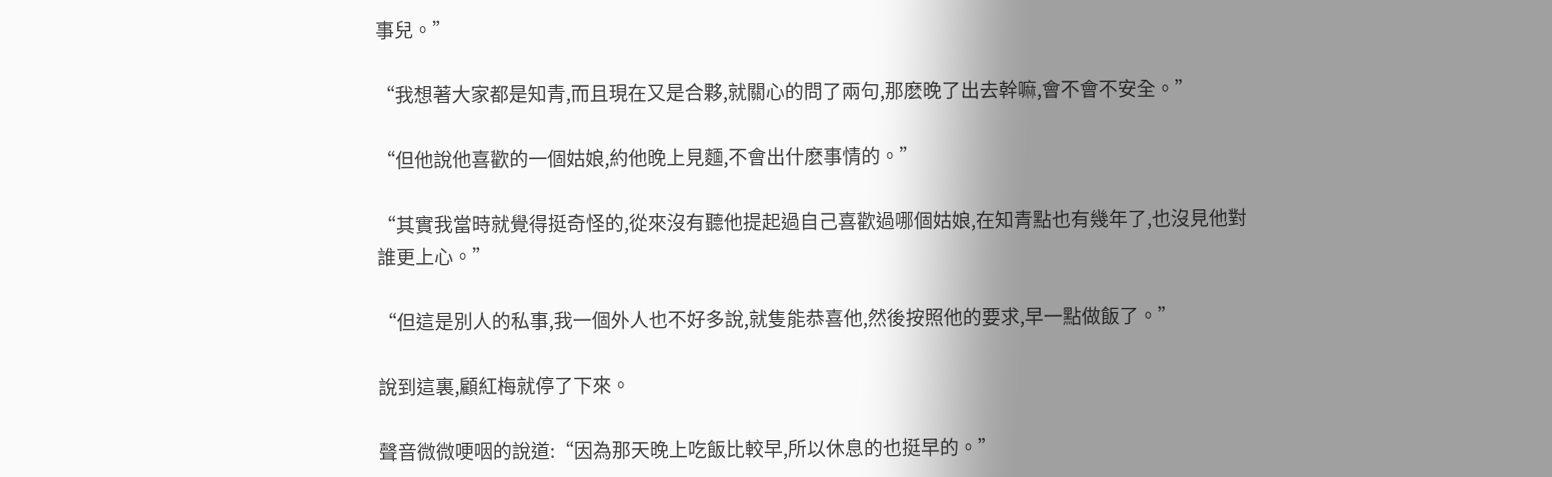事兒。”

“我想著大家都是知青,而且現在又是合夥,就關心的問了兩句,那麽晚了出去幹嘛,會不會不安全。”

“但他說他喜歡的一個姑娘,約他晚上見麵,不會出什麽事情的。”

“其實我當時就覺得挺奇怪的,從來沒有聽他提起過自己喜歡過哪個姑娘,在知青點也有幾年了,也沒見他對誰更上心。”

“但這是別人的私事,我一個外人也不好多說,就隻能恭喜他,然後按照他的要求,早一點做飯了。”

說到這裏,顧紅梅就停了下來。

聲音微微哽咽的說道:“因為那天晚上吃飯比較早,所以休息的也挺早的。”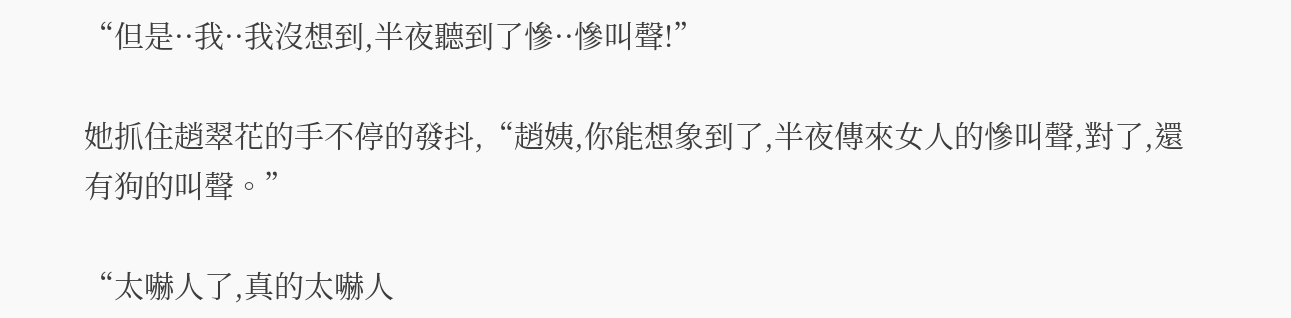“但是··我··我沒想到,半夜聽到了慘··慘叫聲!”

她抓住趙翠花的手不停的發抖,“趙姨,你能想象到了,半夜傳來女人的慘叫聲,對了,還有狗的叫聲。”

“太嚇人了,真的太嚇人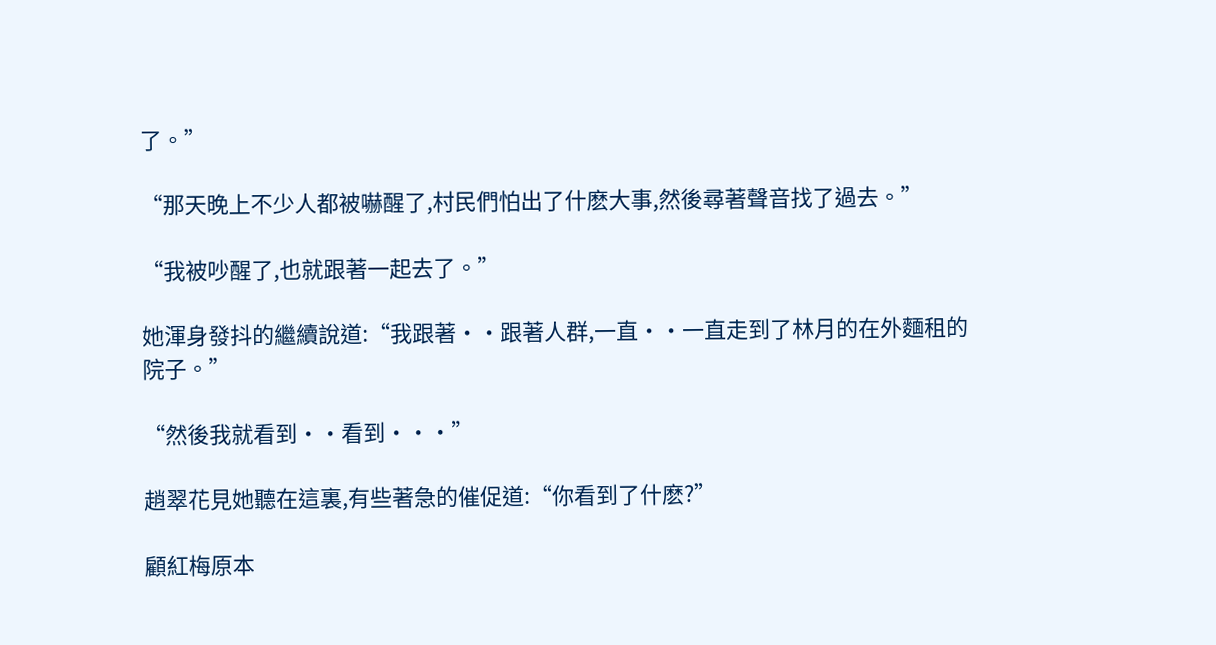了。”

“那天晚上不少人都被嚇醒了,村民們怕出了什麽大事,然後尋著聲音找了過去。”

“我被吵醒了,也就跟著一起去了。”

她渾身發抖的繼續說道:“我跟著··跟著人群,一直··一直走到了林月的在外麵租的院子。”

“然後我就看到··看到···”

趙翠花見她聽在這裏,有些著急的催促道:“你看到了什麽?”

顧紅梅原本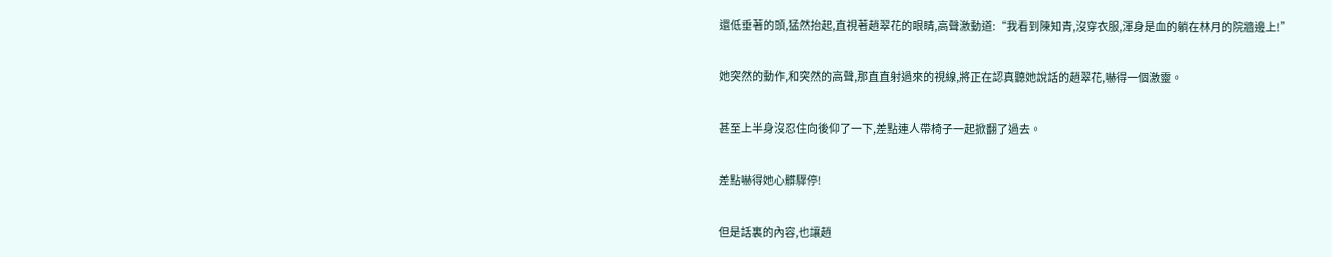還低垂著的頭,猛然抬起,直視著趙翠花的眼睛,高聲激動道:“我看到陳知青,沒穿衣服,渾身是血的躺在林月的院牆邊上!”

她突然的動作,和突然的高聲,那直直射過來的視線,將正在認真聽她說話的趙翠花,嚇得一個激靈。

甚至上半身沒忍住向後仰了一下,差點連人帶椅子一起掀翻了過去。

差點嚇得她心髒驟停!

但是話裏的內容,也讓趙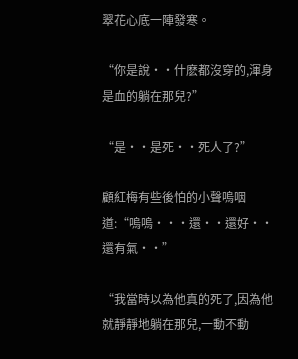翠花心底一陣發寒。

“你是說··什麽都沒穿的,渾身是血的躺在那兒?”

“是··是死··死人了?”

顧紅梅有些後怕的小聲嗚咽道:“嗚嗚···還··還好··還有氣··”

“我當時以為他真的死了,因為他就靜靜地躺在那兒,一動不動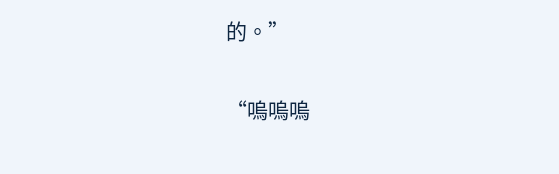的。”

“嗚嗚嗚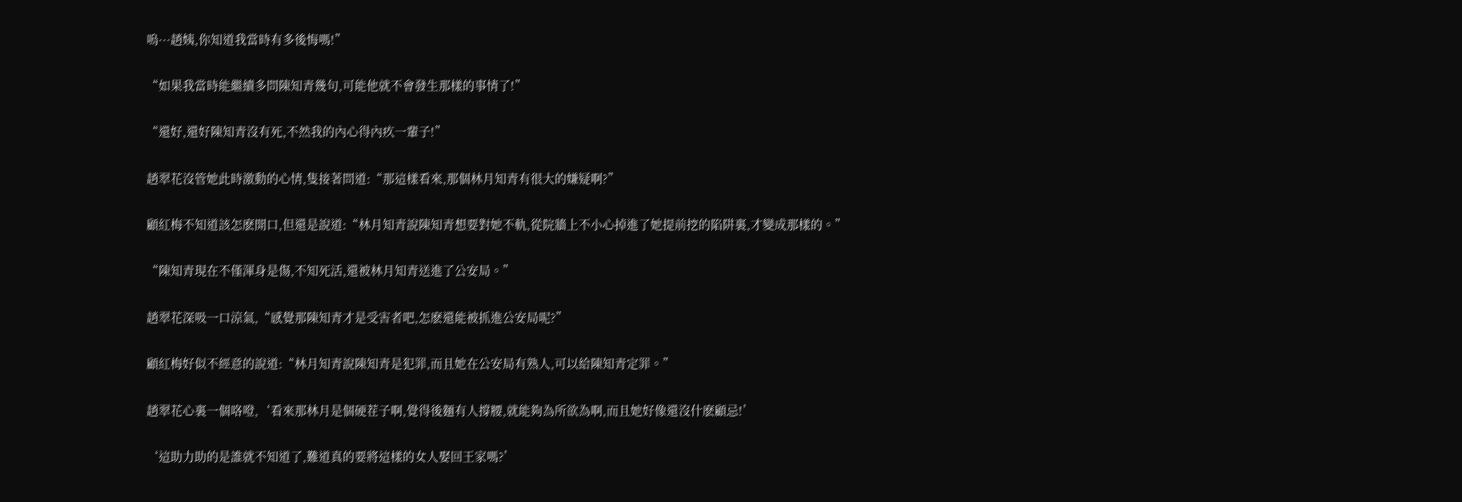嗚···趙姨,你知道我當時有多後悔嗎!”

“如果我當時能繼續多問陳知青幾句,可能他就不會發生那樣的事情了!”

“還好,還好陳知青沒有死,不然我的內心得內疚一輩子!”

趙翠花沒管她此時激動的心情,隻接著問道:“那這樣看來,那個林月知青有很大的嫌疑啊?”

顧紅梅不知道該怎麽開口,但還是說道:“林月知青說陳知青想要對她不軌,從院牆上不小心掉進了她提前挖的陷阱裏,才變成那樣的。”

“陳知青現在不僅渾身是傷,不知死活,還被林月知青送進了公安局。”

趙翠花深吸一口涼氣,“感覺那陳知青才是受害者吧,怎麽還能被抓進公安局呢?”

顧紅梅好似不經意的說道:“林月知青說陳知青是犯罪,而且她在公安局有熟人,可以給陳知青定罪。”

趙翠花心裏一個咯噔,‘看來那林月是個硬茬子啊,覺得後麵有人撐腰,就能夠為所欲為啊,而且她好像還沒什麽顧忌!’

‘這助力助的是誰就不知道了,難道真的要將這樣的女人娶回王家嗎?’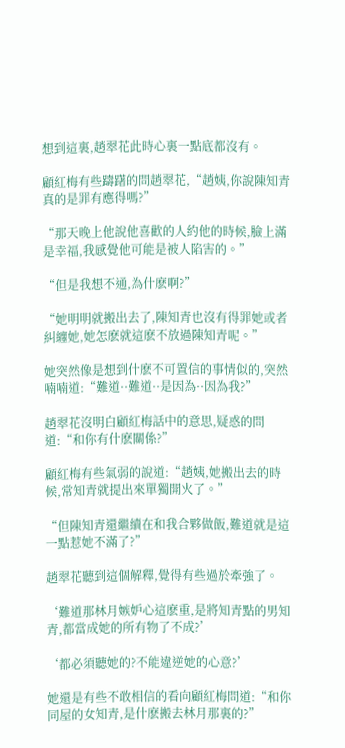想到這裏,趙翠花此時心裏一點底都沒有。

顧紅梅有些躊躇的問趙翠花,“趙姨,你說陳知青真的是罪有應得嗎?”

“那天晚上他說他喜歡的人約他的時候,臉上滿是幸福,我感覺他可能是被人陷害的。”

“但是我想不通,為什麽啊?”

“她明明就搬出去了,陳知青也沒有得罪她或者糾纏她,她怎麽就這麽不放過陳知青呢。”

她突然像是想到什麽不可置信的事情似的,突然喃喃道:“難道··難道··是因為··因為我?”

趙翠花沒明白顧紅梅話中的意思,疑惑的問道:“和你有什麽關係?”

顧紅梅有些氣弱的說道:“趙姨,她搬出去的時候,常知青就提出來單獨開火了。”

“但陳知青還繼續在和我合夥做飯,難道就是這一點惹她不滿了?”

趙翠花聽到這個解釋,覺得有些過於牽強了。

‘難道那林月嫉妒心這麽重,是將知青點的男知青,都當成她的所有物了不成?’

‘都必須聽她的?不能違逆她的心意?’

她還是有些不敢相信的看向顧紅梅問道:“和你同屋的女知青,是什麽搬去林月那裏的?”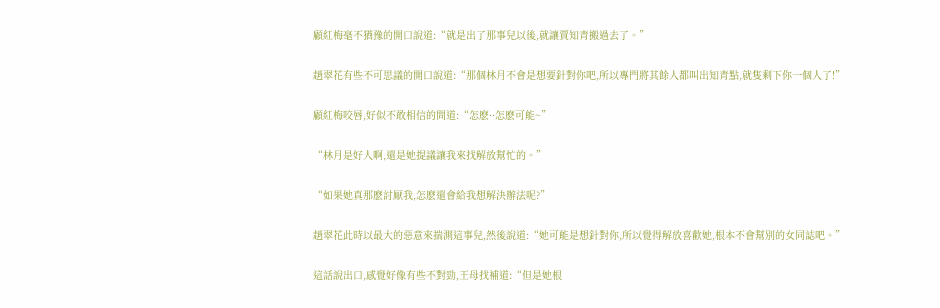顧紅梅毫不猶豫的開口說道:“就是出了那事兒以後,就讓賈知青搬過去了。”

趙翠花有些不可思議的開口說道:“那個林月不會是想要針對你吧,所以專門將其餘人都叫出知青點,就隻剩下你一個人了!”

顧紅梅咬唇,好似不敢相信的問道:“怎麽··怎麽可能~”

“林月是好人啊,還是她提議讓我來找解放幫忙的。”

“如果她真那麽討厭我,怎麽還會給我想解決辦法呢?”

趙翠花此時以最大的惡意來揣測這事兒,然後說道:“她可能是想針對你,所以覺得解放喜歡她,根本不會幫別的女同誌吧。”

這話說出口,感覺好像有些不對勁,王母找補道:“但是她根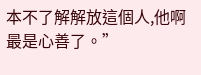本不了解解放這個人,他啊最是心善了。”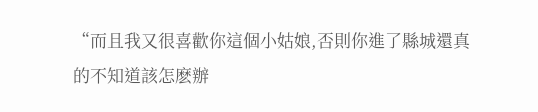“而且我又很喜歡你這個小姑娘,否則你進了縣城還真的不知道該怎麽辦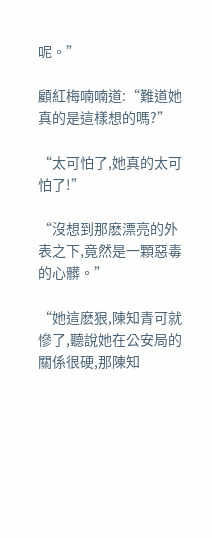呢。”

顧紅梅喃喃道:“難道她真的是這樣想的嗎?”

“太可怕了,她真的太可怕了!”

“沒想到那麽漂亮的外表之下,竟然是一顆惡毒的心髒。”

“她這麽狠,陳知青可就慘了,聽說她在公安局的關係很硬,那陳知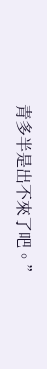青多半是出不來了吧。”